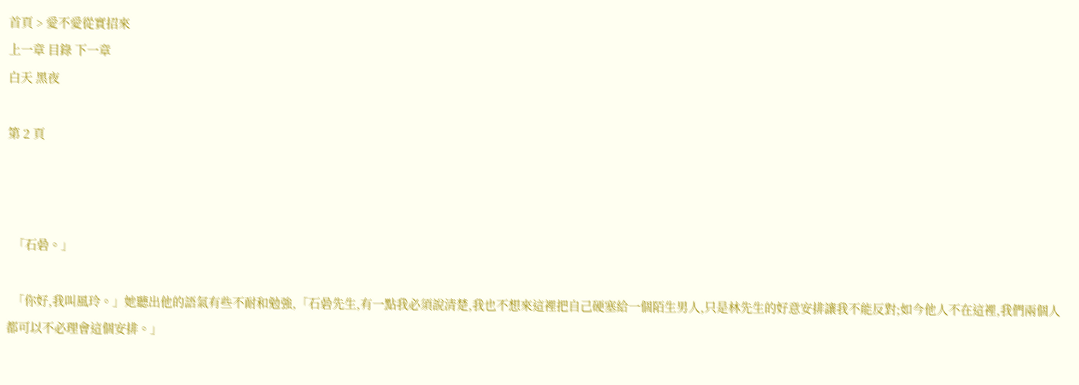首頁 > 愛不愛從實招來
上一章 目錄 下一章
白天 黑夜

第 2 頁



  「石碞。」

  「你好,我叫風玲。」她聽出他的語氣有些不耐和勉強,「石碞先生,有一點我必須說清楚,我也不想來這裡把自己硬塞給一個陌生男人,只是林先生的好意安排讓我不能反對;如今他人不在這裡,我們兩個人都可以不必理會這個安排。」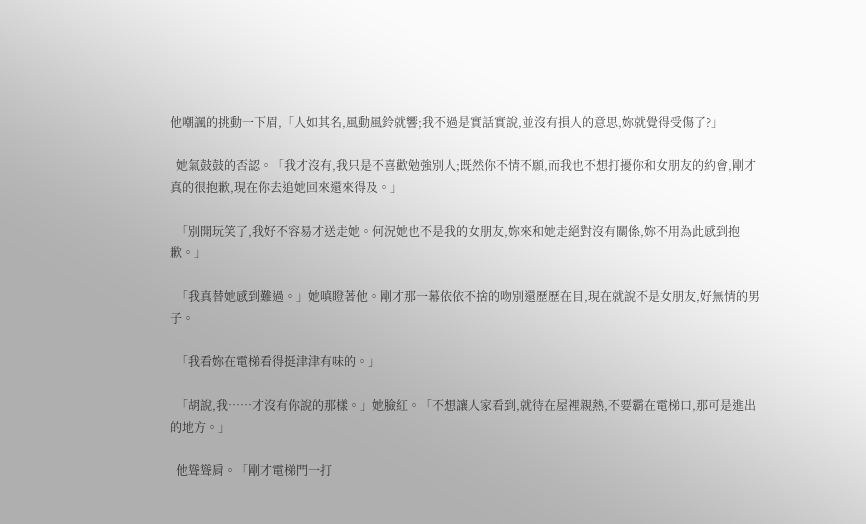他嘲諷的挑動一下眉,「人如其名,風動風鈴就響;我不過是實話實說,並沒有損人的意思,妳就覺得受傷了?」

  她氣鼓鼓的否認。「我才沒有,我只是不喜歡勉強別人;既然你不情不願,而我也不想打擾你和女朋友的約會,剛才真的很抱歉,現在你去追她回來還來得及。」

  「別開玩笑了,我好不容易才送走她。何況她也不是我的女朋友,妳來和她走絕對沒有關係,妳不用為此感到抱歉。」

  「我真替她感到難過。」她嗔瞪著他。剛才那一幕依依不捨的吻別還歷歷在目,現在就說不是女朋友,好無情的男子。

  「我看妳在電梯看得挺津津有味的。」

  「胡說,我……才沒有你說的那樣。」她臉紅。「不想讓人家看到,就待在屋裡親熱,不要霸在電梯口,那可是進出的地方。」

  他聳聳肩。「剛才電梯門一打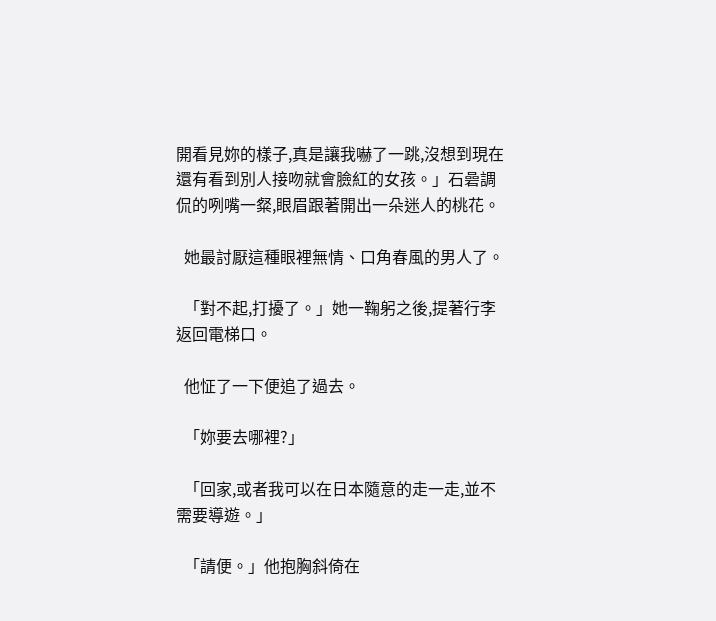開看見妳的樣子,真是讓我嚇了一跳,沒想到現在還有看到別人接吻就會臉紅的女孩。」石碞調侃的咧嘴一粲,眼眉跟著開出一朵迷人的桃花。

  她最討厭這種眼裡無情、口角春風的男人了。

  「對不起,打擾了。」她一鞠躬之後,提著行李返回電梯口。

  他怔了一下便追了過去。

  「妳要去哪裡?」

  「回家,或者我可以在日本隨意的走一走,並不需要導遊。」

  「請便。」他抱胸斜倚在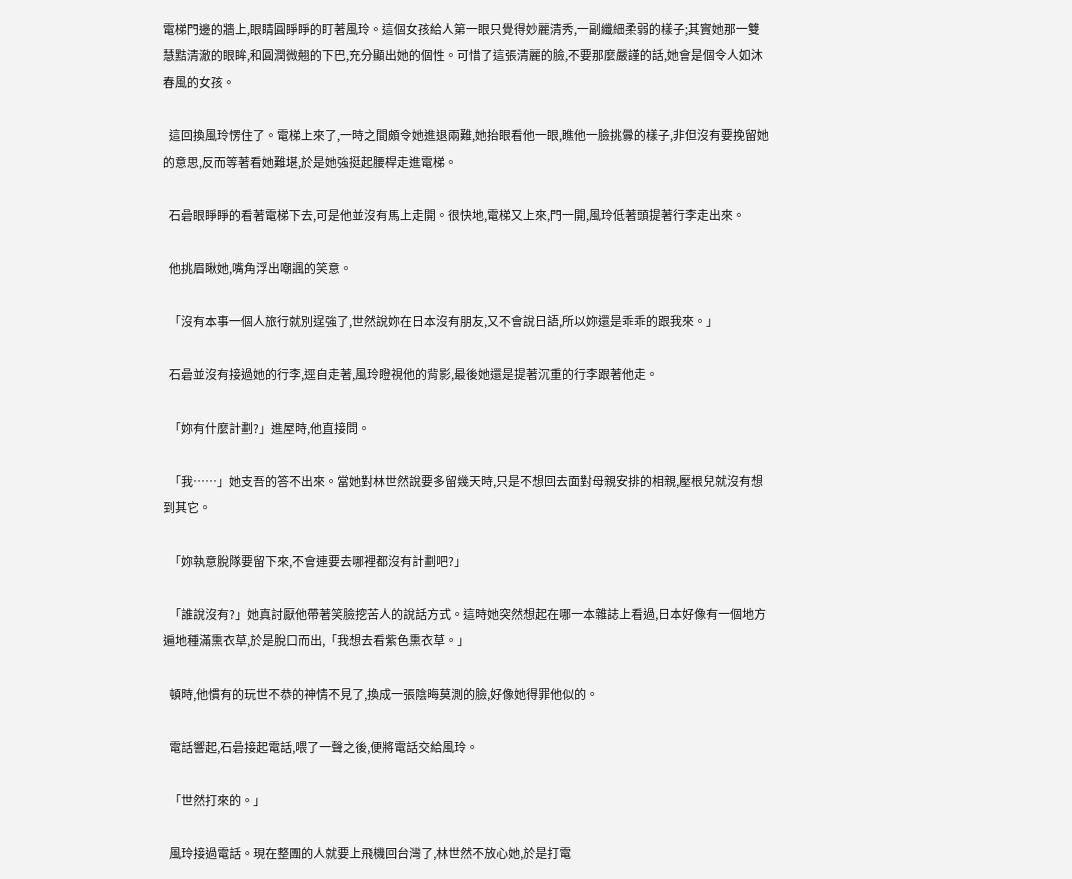電梯門邊的牆上,眼睛圓睜睜的盯著風玲。這個女孩給人第一眼只覺得妙麗清秀,一副纖細柔弱的樣子;其實她那一雙慧黠清澈的眼眸,和圓潤微翹的下巴,充分顯出她的個性。可惜了這張清麗的臉,不要那麼嚴謹的話,她會是個令人如沐春風的女孩。

  這回換風玲愣住了。電梯上來了,一時之間頗令她進退兩難,她抬眼看他一眼,瞧他一臉挑釁的樣子,非但沒有要挽留她的意思,反而等著看她難堪,於是她強挺起腰桿走進電梯。

  石碞眼睜睜的看著電梯下去,可是他並沒有馬上走開。很快地,電梯又上來,門一開,風玲低著頭提著行李走出來。

  他挑眉瞅她,嘴角浮出嘲諷的笑意。

  「沒有本事一個人旅行就別逞強了,世然說妳在日本沒有朋友,又不會說日語,所以妳還是乖乖的跟我來。」

  石碞並沒有接過她的行李,逕自走著,風玲瞪視他的背影,最後她還是提著沉重的行李跟著他走。

  「妳有什麼計劃?」進屋時,他直接問。

  「我……」她支吾的答不出來。當她對林世然說要多留幾天時,只是不想回去面對母親安排的相親,壓根兒就沒有想到其它。

  「妳執意脫隊要留下來,不會連要去哪裡都沒有計劃吧?」

  「誰說沒有?」她真討厭他帶著笑臉挖苦人的說話方式。這時她突然想起在哪一本雜誌上看過,日本好像有一個地方遍地種滿熏衣草,於是脫口而出,「我想去看紫色熏衣草。」

  頓時,他慣有的玩世不恭的神情不見了,換成一張陰晦莫測的臉,好像她得罪他似的。

  電話響起,石碞接起電話,喂了一聲之後,便將電話交給風玲。

  「世然打來的。」

  風玲接過電話。現在整團的人就要上飛機回台灣了,林世然不放心她,於是打電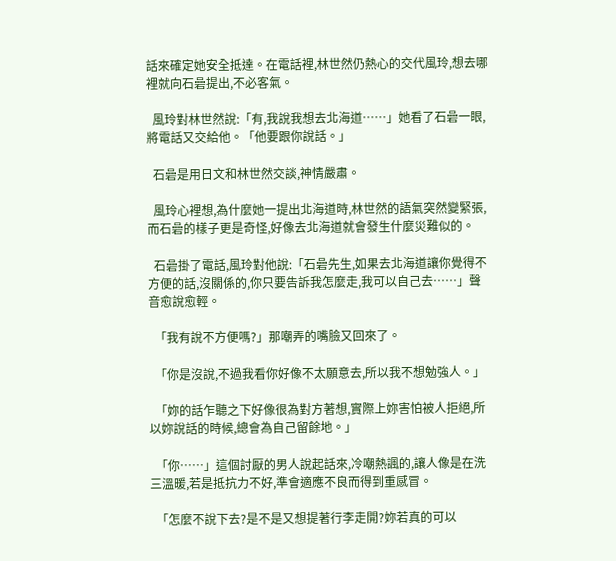話來確定她安全抵達。在電話裡,林世然仍熱心的交代風玲,想去哪裡就向石碞提出,不必客氣。

  風玲對林世然說:「有,我說我想去北海道……」她看了石碞一眼,將電話又交給他。「他要跟你說話。」

  石碞是用日文和林世然交談,神情嚴肅。

  風玲心裡想,為什麼她一提出北海道時,林世然的語氣突然變緊張,而石碞的樣子更是奇怪,好像去北海道就會發生什麼災難似的。

  石碞掛了電話,風玲對他說:「石碞先生,如果去北海道讓你覺得不方便的話,沒關係的,你只要告訴我怎麼走,我可以自己去……」聲音愈說愈輕。

  「我有說不方便嗎?」那嘲弄的嘴臉又回來了。

  「你是沒說,不過我看你好像不太願意去,所以我不想勉強人。」

  「妳的話乍聽之下好像很為對方著想,實際上妳害怕被人拒絕,所以妳說話的時候,總會為自己留餘地。」

  「你……」這個討厭的男人說起話來,冷嘲熱諷的,讓人像是在洗三溫暖,若是抵抗力不好,準會適應不良而得到重感冒。

  「怎麼不說下去?是不是又想提著行李走開?妳若真的可以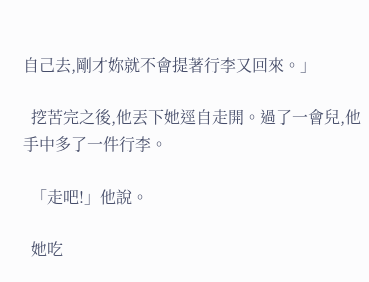自己去,剛才妳就不會提著行李又回來。」

  挖苦完之後,他丟下她逕自走開。過了一會兒,他手中多了一件行李。

  「走吧!」他說。

  她吃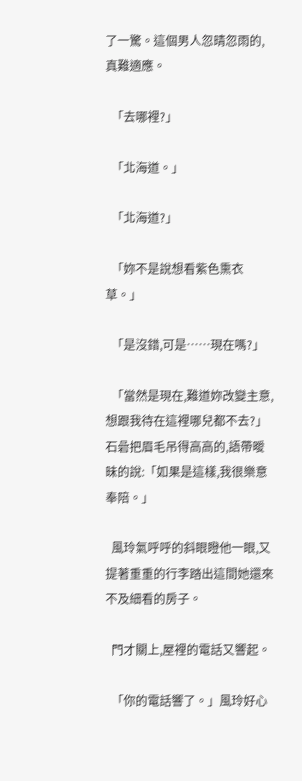了一驚。這個男人忽晴忽雨的,真難適應。

  「去哪裡?」

  「北海道。」

  「北海道?」

  「妳不是說想看紫色熏衣草。」

  「是沒錯,可是……現在嗎?」

  「當然是現在,難道妳改變主意,想跟我待在這裡哪兒都不去?」石碞把眉毛吊得高高的,語帶曖昧的說:「如果是這樣,我很樂意奉陪。」

  風玲氣呼呼的斜眼瞪他一眼,又提著重重的行李踏出這間她還來不及細看的房子。

  門才關上,屋裡的電話又響起。

  「你的電話響了。」風玲好心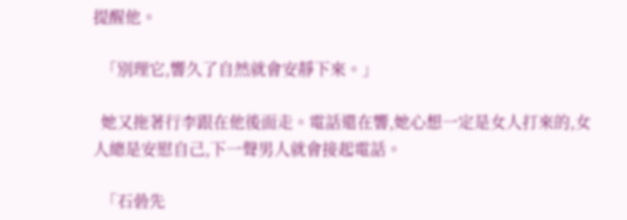提醒他。

  「別理它,響久了自然就會安靜下來。」

  她又拖著行李跟在他後面走。電話還在響,她心想一定是女人打來的,女人總是安慰自己,下一聲男人就會接起電話。

  「石碞先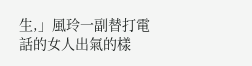生,」風玲一副替打電話的女人出氣的樣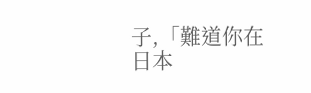子,「難道你在日本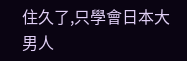住久了,只學會日本大男人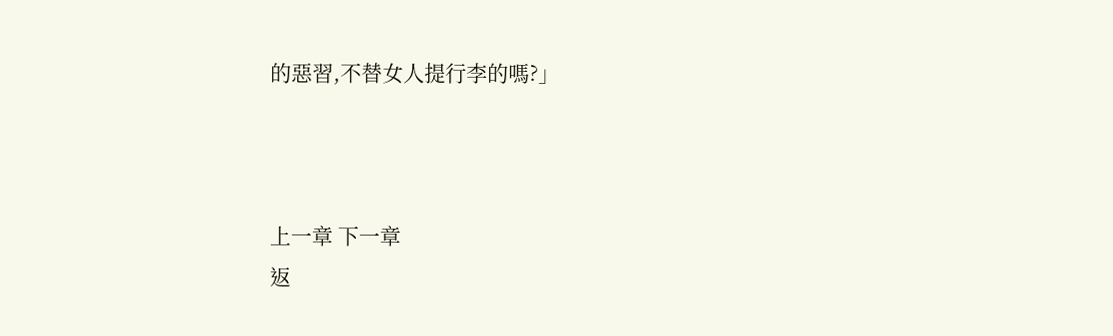的惡習,不替女人提行李的嗎?」



上一章 下一章
返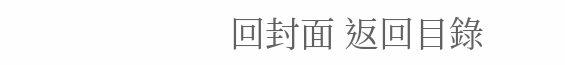回封面 返回目錄